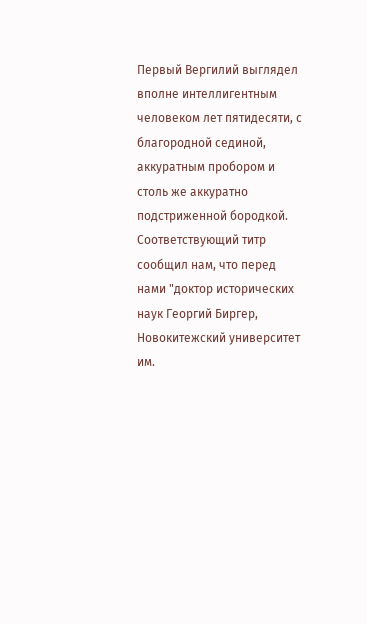Первый Вергилий выглядел вполне интеллигентным человеком лет пятидесяти, с благородной сединой, аккуратным пробором и столь же аккуратно подстриженной бородкой. Соответствующий титр сообщил нам, что перед нами "доктор исторических наук Георгий Биргер, Новокитежский университет им.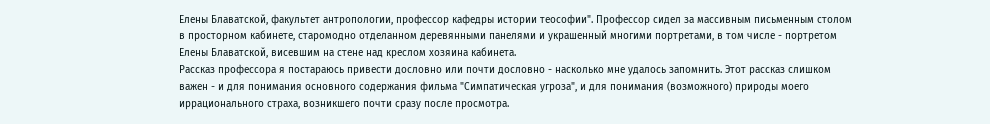Елены Блаватской, факультет антропологии, профессор кафедры истории теософии". Профессор сидел за массивным письменным столом в просторном кабинете, старомодно отделанном деревянными панелями и украшенный многими портретами, в том числе - портретом Елены Блаватской, висевшим на стене над креслом хозяина кабинета.
Рассказ профессора я постараюсь привести дословно или почти дословно - насколько мне удалось запомнить. Этот рассказ слишком важен - и для понимания основного содержания фильма "Симпатическая угроза", и для понимания (возможного) природы моего иррационального страха, возникшего почти сразу после просмотра.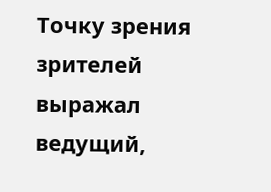Точку зрения зрителей выражал ведущий,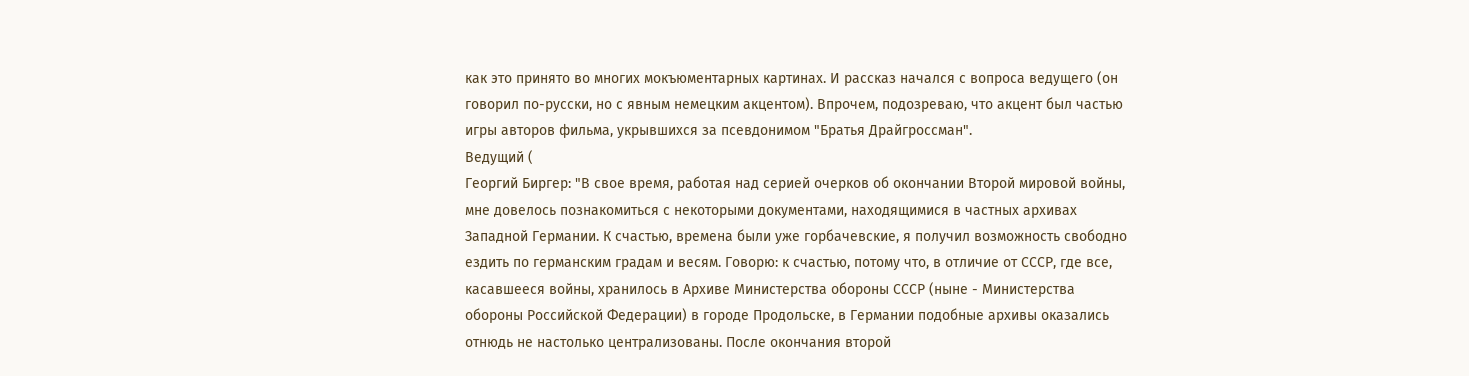как это принято во многих мокъюментарных картинах. И рассказ начался с вопроса ведущего (он говорил по-русски, но с явным немецким акцентом). Впрочем, подозреваю, что акцент был частью игры авторов фильма, укрывшихся за псевдонимом "Братья Драйгроссман".
Ведущий (
Георгий Биргер: "В свое время, работая над серией очерков об окончании Второй мировой войны, мне довелось познакомиться с некоторыми документами, находящимися в частных архивах Западной Германии. К счастью, времена были уже горбачевские, я получил возможность свободно ездить по германским градам и весям. Говорю: к счастью, потому что, в отличие от СССР, где все, касавшееся войны, хранилось в Архиве Министерства обороны СССР (ныне - Министерства обороны Российской Федерации) в городе Продольске, в Германии подобные архивы оказались отнюдь не настолько централизованы. После окончания второй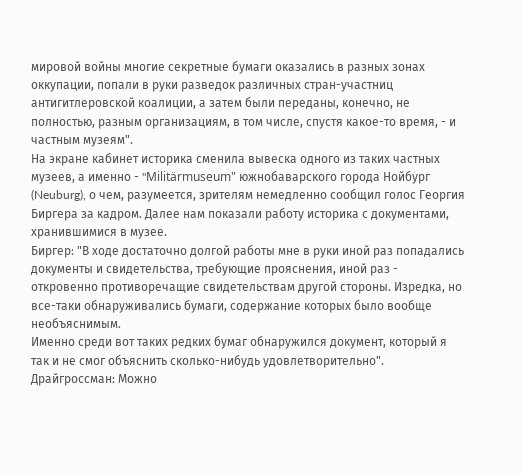мировой войны многие секретные бумаги оказались в разных зонах оккупации, попали в руки разведок различных стран-участниц антигитлеровской коалиции, а затем были переданы, конечно, не полностью, разным организациям, в том числе, спустя какое-то время, - и частным музеям".
На экране кабинет историка сменила вывеска одного из таких частных музеев, а именно - "Militärmuseum" южнобаварского города Нойбург (Neuburg), о чем, разумеется, зрителям немедленно сообщил голос Георгия Биргера за кадром. Далее нам показали работу историка с документами, хранившимися в музее.
Биргер: "В ходе достаточно долгой работы мне в руки иной раз попадались документы и свидетельства, требующие прояснения, иной раз - откровенно противоречащие свидетельствам другой стороны. Изредка, но все-таки обнаруживались бумаги, содержание которых было вообще необъяснимым.
Именно среди вот таких редких бумаг обнаружился документ, который я так и не смог объяснить сколько-нибудь удовлетворительно".
Драйгроссман: Можно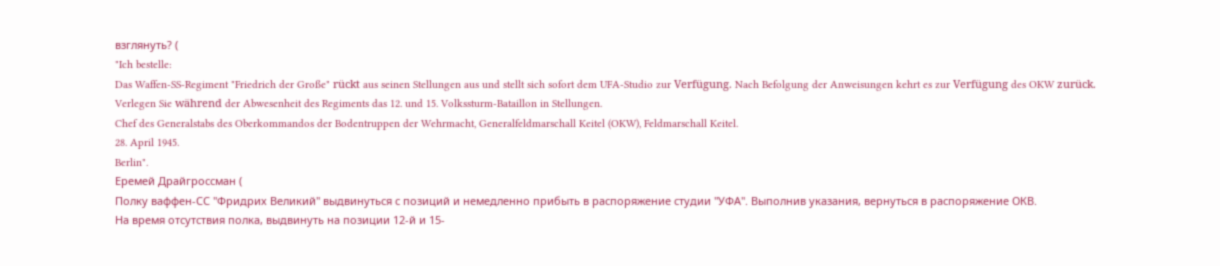взглянуть? (
"Ich bestelle:
Das Waffen-SS-Regiment "Friedrich der Große" rückt aus seinen Stellungen aus und stellt sich sofort dem UFA-Studio zur Verfügung. Nach Befolgung der Anweisungen kehrt es zur Verfügung des OKW zurück.
Verlegen Sie während der Abwesenheit des Regiments das 12. und 15. Volkssturm-Bataillon in Stellungen.
Chef des Generalstabs des Oberkommandos der Bodentruppen der Wehrmacht, Generalfeldmarschall Keitel (OKW), Feldmarschall Keitel.
28. April 1945.
Berlin".
Еремей Драйгроссман (
Полку ваффен-СС "Фридрих Великий" выдвинуться с позиций и немедленно прибыть в распоряжение студии "УФА". Выполнив указания, вернуться в распоряжение ОКВ.
На время отсутствия полка, выдвинуть на позиции 12-й и 15-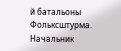й батальоны Фольксштурма.
Начальник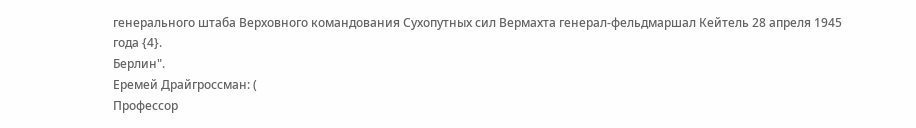генерального штаба Верховного командования Сухопутных сил Вермахта генерал-фельдмаршал Кейтель 28 апреля 1945 года {4}.
Берлин".
Еремей Драйгроссман: (
Профессор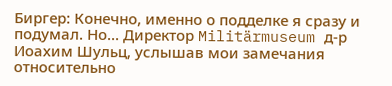Биргер: Конечно, именно о подделке я сразу и подумал. Но... Директор Militärmuseum д-р Иоахим Шульц, услышав мои замечания относительно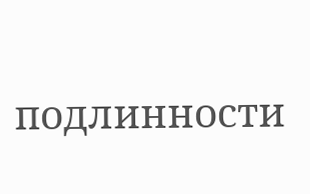подлинности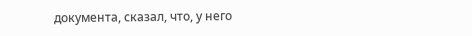документа, сказал, что, у него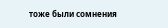тоже были сомнения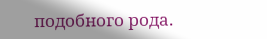подобного рода.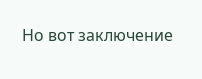Но вот заключение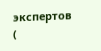экспертов (